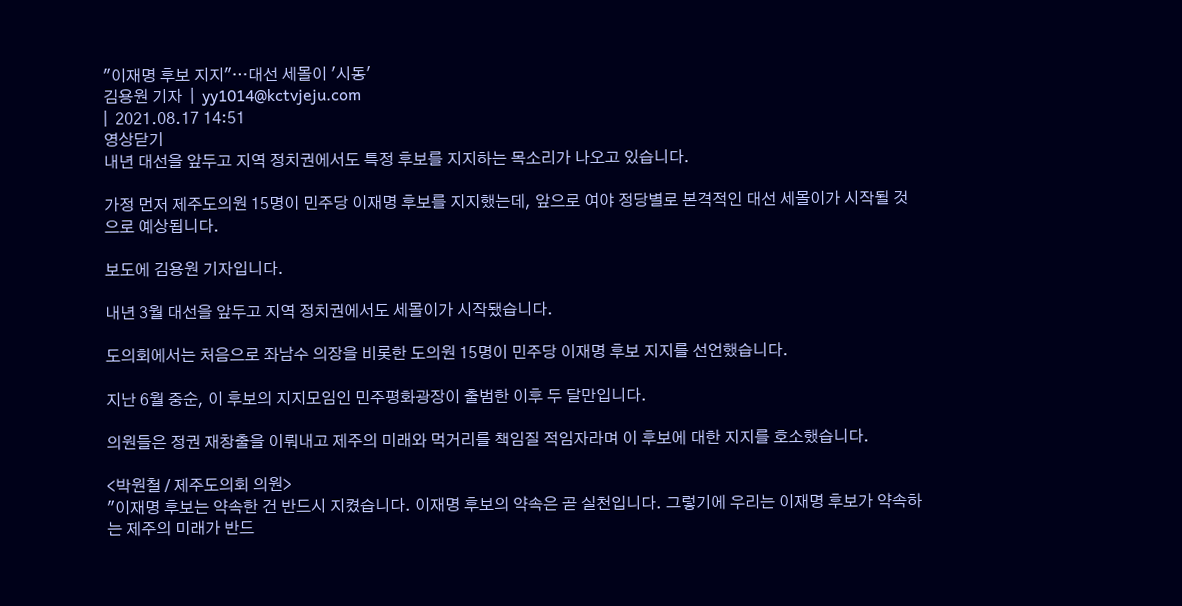"이재명 후보 지지"…대선 세몰이 '시동'
김용원 기자  |  yy1014@kctvjeju.com
|  2021.08.17 14:51
영상닫기
내년 대선을 앞두고 지역 정치권에서도 특정 후보를 지지하는 목소리가 나오고 있습니다.

가정 먼저 제주도의원 15명이 민주당 이재명 후보를 지지했는데, 앞으로 여야 정당별로 본격적인 대선 세몰이가 시작될 것으로 예상됩니다.

보도에 김용원 기자입니다.

내년 3월 대선을 앞두고 지역 정치권에서도 세몰이가 시작됐습니다.

도의회에서는 처음으로 좌남수 의장을 비롯한 도의원 15명이 민주당 이재명 후보 지지를 선언했습니다.

지난 6월 중순, 이 후보의 지지모임인 민주평화광장이 출범한 이후 두 달만입니다.

의원들은 정권 재창출을 이뤄내고 제주의 미래와 먹거리를 책임질 적임자라며 이 후보에 대한 지지를 호소했습니다.

<박원철 / 제주도의회 의원>
"이재명 후보는 약속한 건 반드시 지켰습니다. 이재명 후보의 약속은 곧 실천입니다. 그렇기에 우리는 이재명 후보가 약속하는 제주의 미래가 반드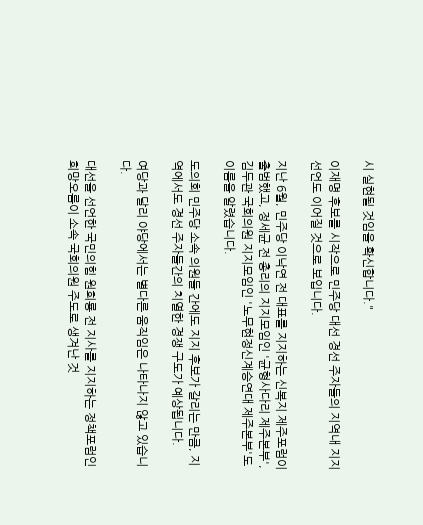시 실현될 것임을 확신합니다."

이재명 후보를 시작으로 민주당 대선 경선 주자들의 지역내 지지 선언도 이어질 것으로 보입니다.

지난 6월, 민주당 이낙연 전 대표를 지지하는 신복지 제주포럼이 출범했고, 정세균 전 총리의 지지모임인 '균형사다리 제주본부', 김두관 국회의원 지지모임인 '노무현정신계승연대 제주본부'도 이름을 알렸습니다.

도의회 민주당 소속 의원들 간에도 지지 후보가 갈리는 만큼, 지역에서도 경선 주자들간의 치열한 경쟁 구도가 예상됩니다.

여당과 달리 야당에서는 별다른 움직임은 나타나지 않고 있습니다.

대선을 선언한 국민의힘 원희룡 전 지사를 지지하는 정책포럼인 희망오름이 소속 국회의원 주도로 생겨난 것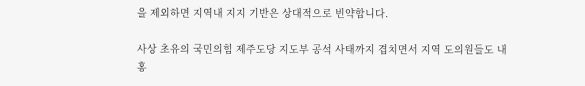을 제외하면 지역내 지지 기반은 상대적으로 빈약합니다.

사상 초유의 국민의힘 제주도당 지도부 공석 사태까지 겹치면서 지역 도의원들도 내홍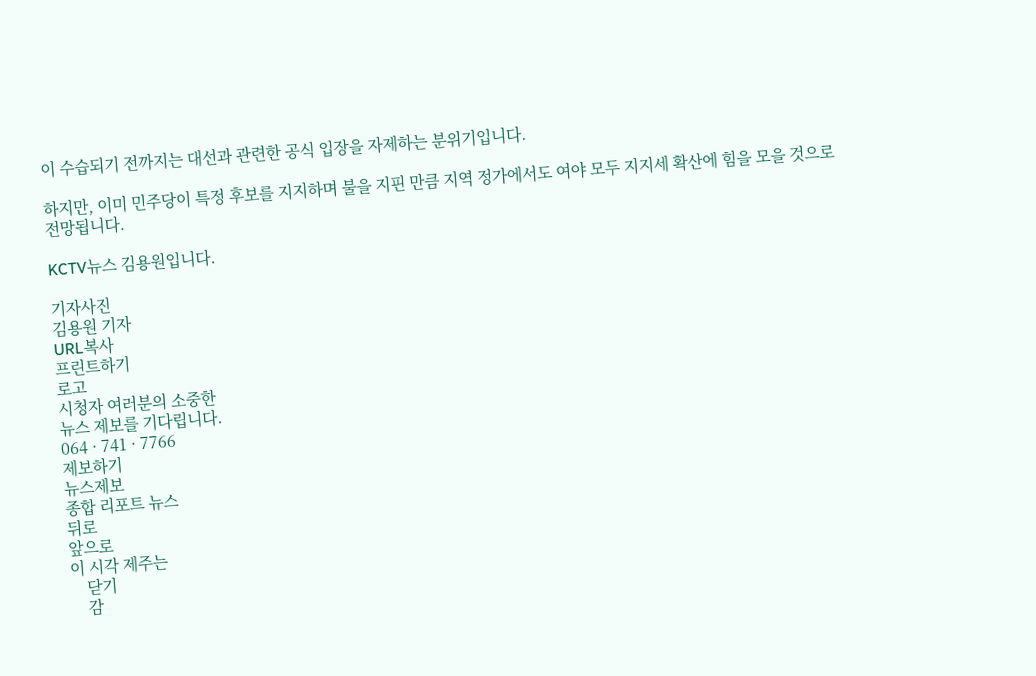이 수습되기 전까지는 대선과 관련한 공식 입장을 자제하는 분위기입니다.

하지만, 이미 민주당이 특정 후보를 지지하며 불을 지핀 만큼 지역 정가에서도 여야 모두 지지세 확산에 힘을 모을 것으로 전망됩니다.

KCTV뉴스 김용원입니다.

기자사진
김용원 기자
URL복사
프린트하기
로고
시청자 여러분의 소중한
뉴스 제보를 기다립니다.
064 · 741 · 7766
제보하기
뉴스제보
종합 리포트 뉴스
뒤로
앞으로
이 시각 제주는
    닫기
    감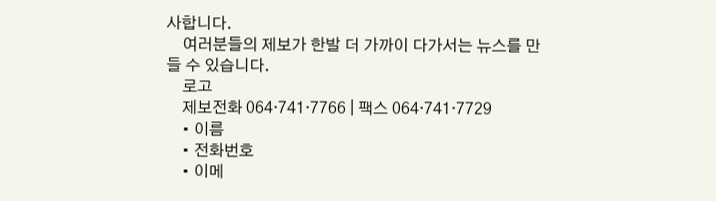사합니다.
    여러분들의 제보가 한발 더 가까이 다가서는 뉴스를 만들 수 있습니다.
    로고
    제보전화 064·741·7766 | 팩스 064·741·7729
    • 이름
    • 전화번호
    • 이메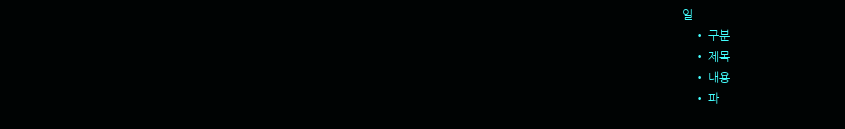일
    • 구분
    • 제목
    • 내용
    • 파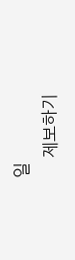일
    제보하기